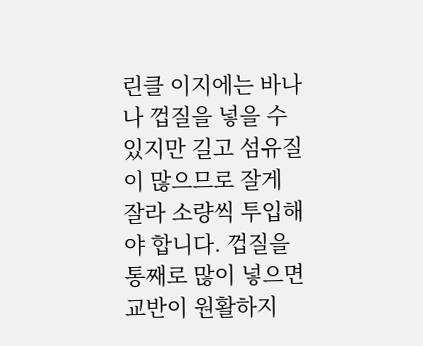린클 이지에는 바나나 껍질을 넣을 수 있지만 길고 섬유질이 많으므로 잘게 잘라 소량씩 투입해야 합니다. 껍질을 통째로 많이 넣으면 교반이 원활하지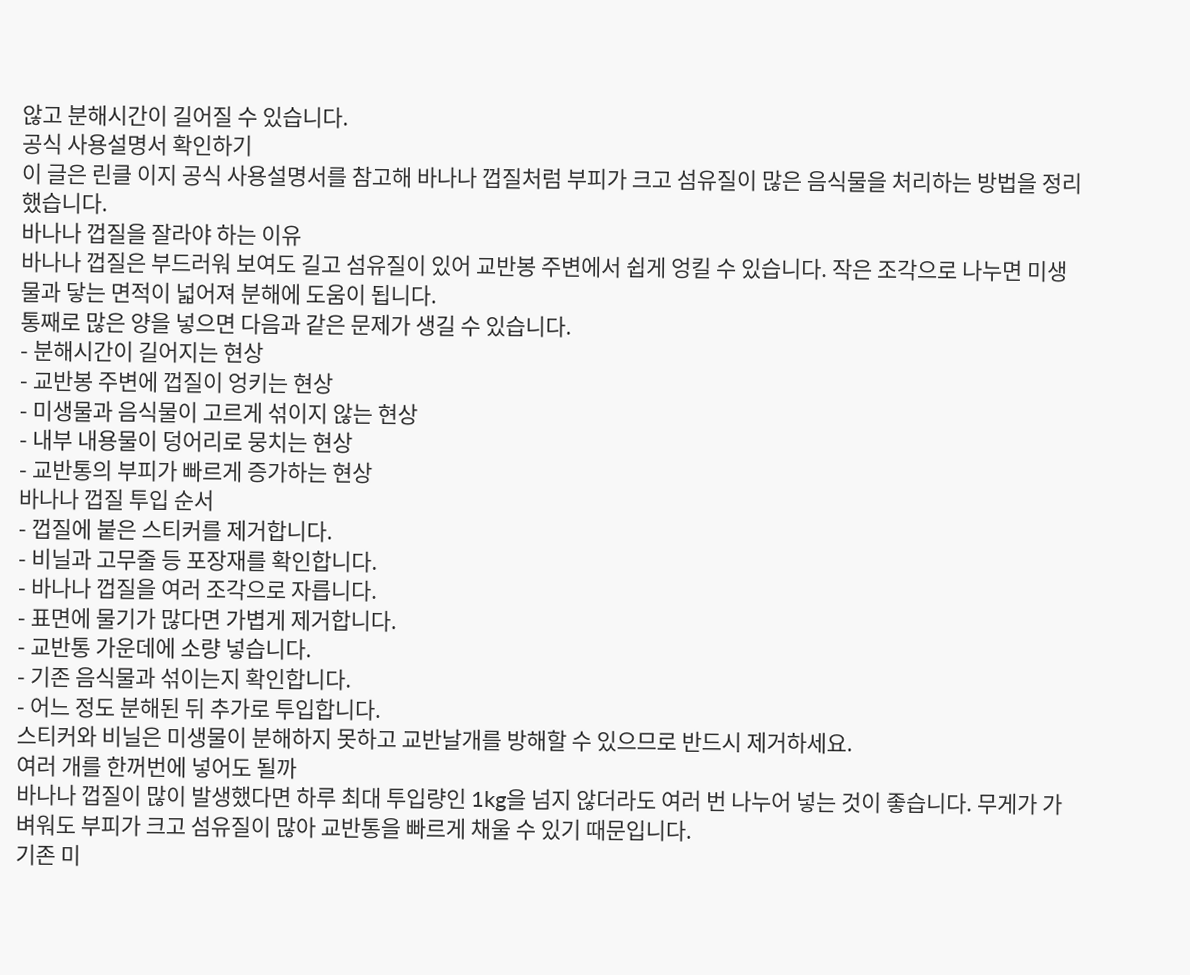않고 분해시간이 길어질 수 있습니다.
공식 사용설명서 확인하기
이 글은 린클 이지 공식 사용설명서를 참고해 바나나 껍질처럼 부피가 크고 섬유질이 많은 음식물을 처리하는 방법을 정리했습니다.
바나나 껍질을 잘라야 하는 이유
바나나 껍질은 부드러워 보여도 길고 섬유질이 있어 교반봉 주변에서 쉽게 엉킬 수 있습니다. 작은 조각으로 나누면 미생물과 닿는 면적이 넓어져 분해에 도움이 됩니다.
통째로 많은 양을 넣으면 다음과 같은 문제가 생길 수 있습니다.
- 분해시간이 길어지는 현상
- 교반봉 주변에 껍질이 엉키는 현상
- 미생물과 음식물이 고르게 섞이지 않는 현상
- 내부 내용물이 덩어리로 뭉치는 현상
- 교반통의 부피가 빠르게 증가하는 현상
바나나 껍질 투입 순서
- 껍질에 붙은 스티커를 제거합니다.
- 비닐과 고무줄 등 포장재를 확인합니다.
- 바나나 껍질을 여러 조각으로 자릅니다.
- 표면에 물기가 많다면 가볍게 제거합니다.
- 교반통 가운데에 소량 넣습니다.
- 기존 음식물과 섞이는지 확인합니다.
- 어느 정도 분해된 뒤 추가로 투입합니다.
스티커와 비닐은 미생물이 분해하지 못하고 교반날개를 방해할 수 있으므로 반드시 제거하세요.
여러 개를 한꺼번에 넣어도 될까
바나나 껍질이 많이 발생했다면 하루 최대 투입량인 1kg을 넘지 않더라도 여러 번 나누어 넣는 것이 좋습니다. 무게가 가벼워도 부피가 크고 섬유질이 많아 교반통을 빠르게 채울 수 있기 때문입니다.
기존 미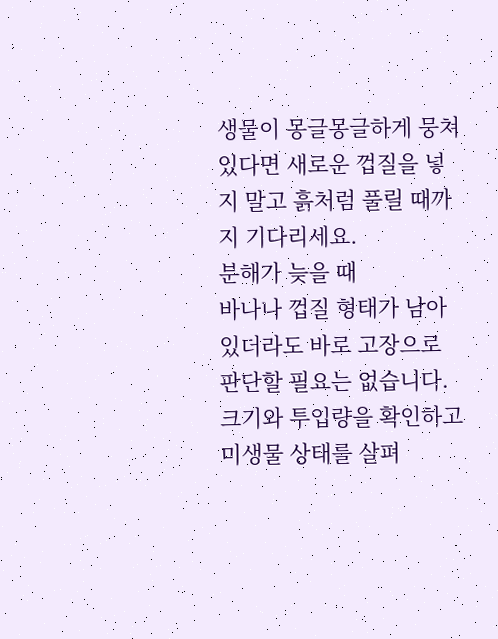생물이 몽글몽글하게 뭉쳐 있다면 새로운 껍질을 넣지 말고 흙처럼 풀릴 때까지 기다리세요.
분해가 늦을 때
바나나 껍질 형태가 남아 있더라도 바로 고장으로 판단할 필요는 없습니다. 크기와 투입량을 확인하고 미생물 상태를 살펴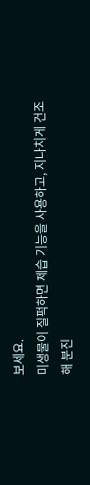보세요.
미생물이 질퍽하면 제습 기능을 사용하고, 지나치게 건조해 분진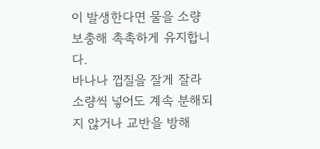이 발생한다면 물을 소량 보충해 촉촉하게 유지합니다.
바나나 껍질을 잘게 잘라 소량씩 넣어도 계속 분해되지 않거나 교반을 방해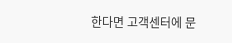한다면 고객센터에 문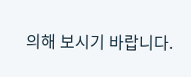의해 보시기 바랍니다.